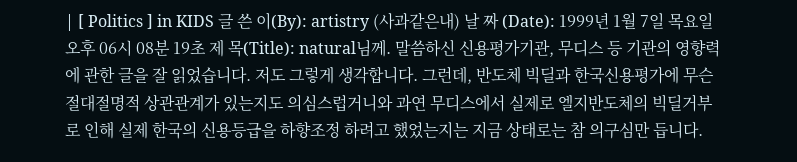| [ Politics ] in KIDS 글 쓴 이(By): artistry (사과같은내) 날 짜 (Date): 1999년 1월 7일 목요일 오후 06시 08분 19초 제 목(Title): natural님께. 말씀하신 신용평가기관, 무디스 등 기관의 영향력에 관한 글을 잘 읽었습니다. 저도 그렇게 생각합니다. 그런데, 반도체 빅딜과 한국신용평가에 무슨 절대절명적 상관관계가 있는지도 의심스럽거니와 과연 무디스에서 실제로 엘지반도체의 빅딜거부로 인해 실제 한국의 신용등급을 하향조정 하려고 했었는지는 지금 상태로는 참 의구심만 듭니다.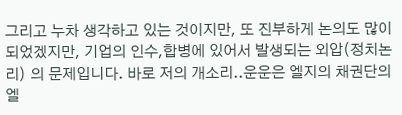그리고 누차 생각하고 있는 것이지만, 또 진부하게 논의도 많이 되었겠지만, 기업의 인수,합병에 있어서 발생되는 외압(정치논리) 의 문제입니다. 바로 저의 개소리..운운은 엘지의 채권단의 엘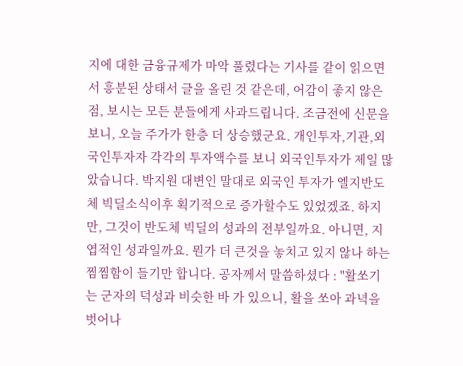지에 대한 금융규제가 마악 풀렸다는 기사를 같이 읽으면서 흥분된 상태서 글을 올린 것 같은데, 어감이 좋지 않은점, 보시는 모든 분들에게 사과드립니다. 조금전에 신문을 보니, 오늘 주가가 한층 더 상승했군요. 개인투자,기관,외국인투자자 각각의 투자액수를 보니 외국인투자가 제일 많았습니다. 박지원 대변인 말대로 외국인 투자가 엘지반도체 빅딜소식이후 획기적으로 증가할수도 있었겠죠. 하지만, 그것이 반도체 빅딜의 성과의 전부일까요. 아니면, 지엽적인 성과일까요. 뭔가 더 큰것을 놓치고 있지 않나 하는 찜찜함이 들기만 합니다. 공자께서 말씀하셨다 : "활쏘기는 군자의 덕성과 비슷한 바 가 있으니, 활을 쏘아 과녁을 벗어나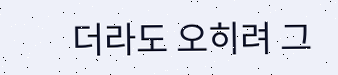더라도 오히려 그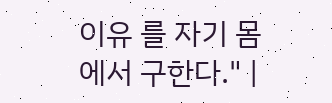이유 를 자기 몸에서 구한다." |